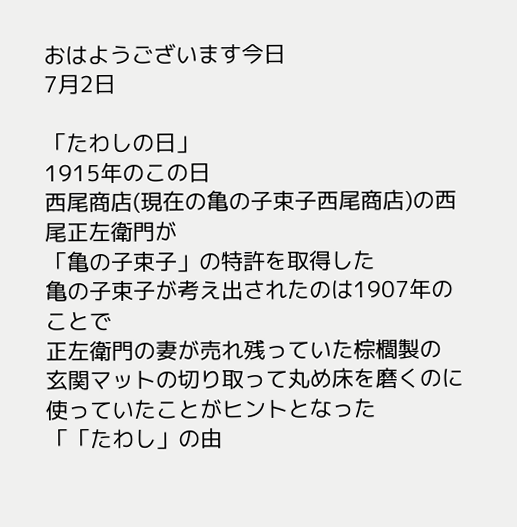おはようございます今日
7月2日

「たわしの日」
1915年のこの日
西尾商店(現在の亀の子束子西尾商店)の西尾正左衛門が
「亀の子束子」の特許を取得した
亀の子束子が考え出されたのは1907年のことで
正左衛門の妻が売れ残っていた棕櫚製の
玄関マットの切り取って丸め床を磨くのに
使っていたことがヒントとなった
「「たわし」の由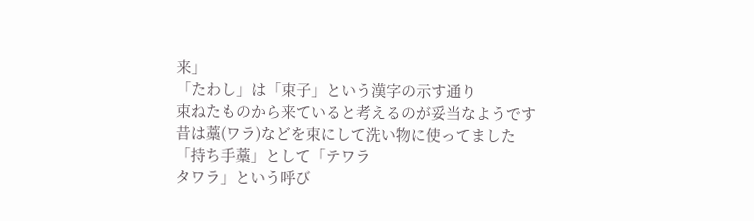来」
「たわし」は「束子」という漢字の示す通り
束ねたものから来ていると考えるのが妥当なようです
昔は藁(ワラ)などを束にして洗い物に使ってました
「持ち手藁」として「テワラ
タワラ」という呼び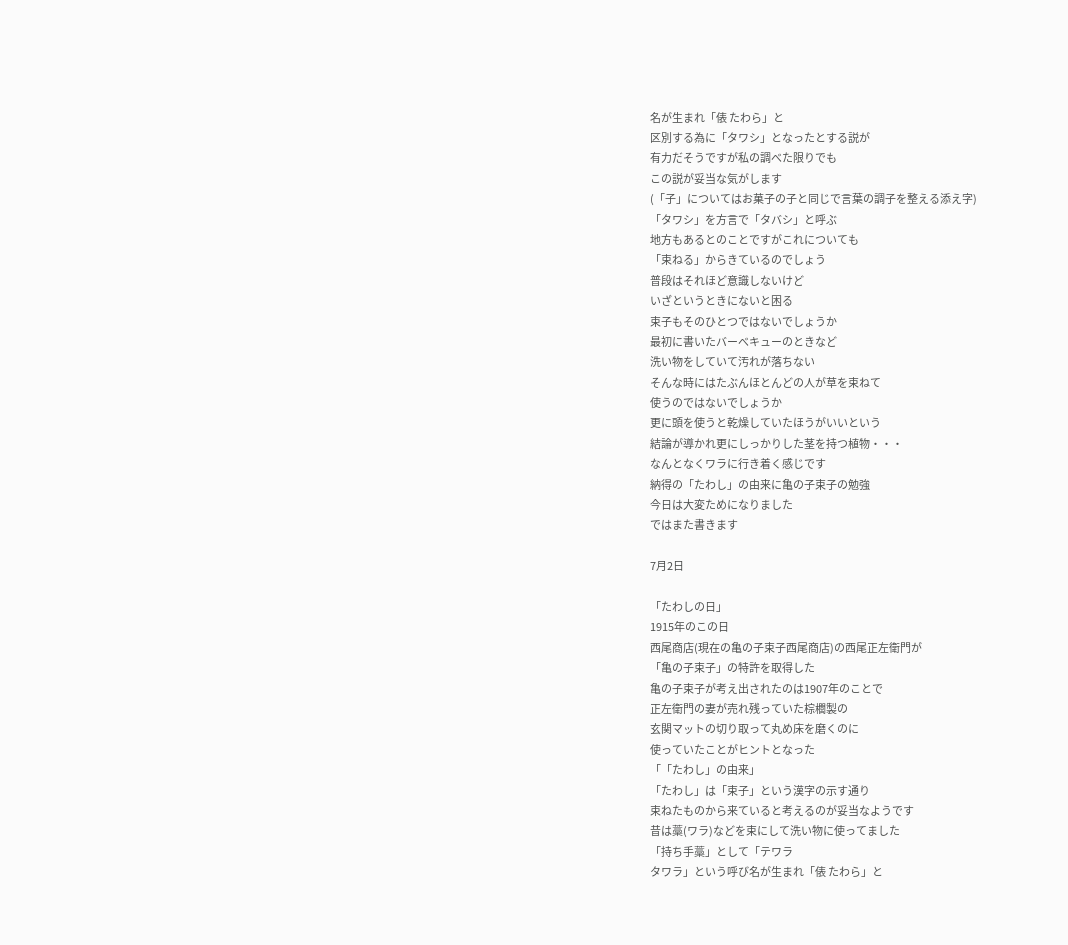名が生まれ「俵 たわら」と
区別する為に「タワシ」となったとする説が
有力だそうですが私の調べた限りでも
この説が妥当な気がします
(「子」についてはお菓子の子と同じで言葉の調子を整える添え字)
「タワシ」を方言で「タバシ」と呼ぶ
地方もあるとのことですがこれについても
「束ねる」からきているのでしょう
普段はそれほど意識しないけど
いざというときにないと困る
束子もそのひとつではないでしょうか
最初に書いたバーべキューのときなど
洗い物をしていて汚れが落ちない
そんな時にはたぶんほとんどの人が草を束ねて
使うのではないでしょうか
更に頭を使うと乾燥していたほうがいいという
結論が導かれ更にしっかりした茎を持つ植物・・・
なんとなくワラに行き着く感じです
納得の「たわし」の由来に亀の子束子の勉強
今日は大変ためになりました
ではまた書きます

7月2日

「たわしの日」
1915年のこの日
西尾商店(現在の亀の子束子西尾商店)の西尾正左衛門が
「亀の子束子」の特許を取得した
亀の子束子が考え出されたのは1907年のことで
正左衛門の妻が売れ残っていた棕櫚製の
玄関マットの切り取って丸め床を磨くのに
使っていたことがヒントとなった
「「たわし」の由来」
「たわし」は「束子」という漢字の示す通り
束ねたものから来ていると考えるのが妥当なようです
昔は藁(ワラ)などを束にして洗い物に使ってました
「持ち手藁」として「テワラ
タワラ」という呼び名が生まれ「俵 たわら」と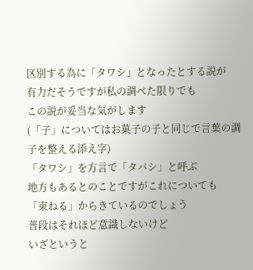区別する為に「タワシ」となったとする説が
有力だそうですが私の調べた限りでも
この説が妥当な気がします
(「子」についてはお菓子の子と同じで言葉の調子を整える添え字)
「タワシ」を方言で「タバシ」と呼ぶ
地方もあるとのことですがこれについても
「束ねる」からきているのでしょう
普段はそれほど意識しないけど
いざというと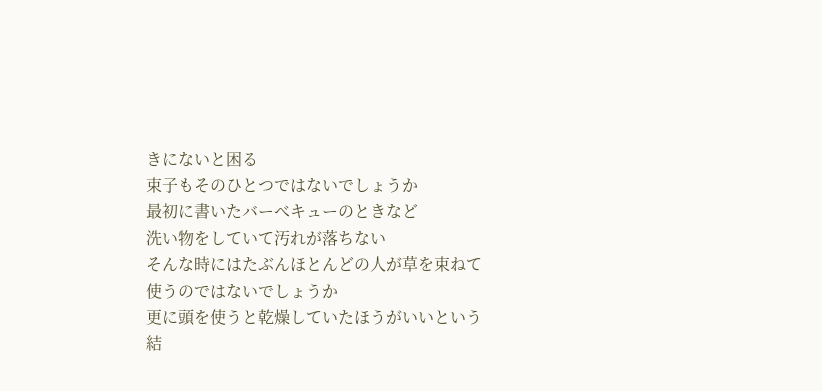きにないと困る
束子もそのひとつではないでしょうか
最初に書いたバーべキューのときなど
洗い物をしていて汚れが落ちない
そんな時にはたぶんほとんどの人が草を束ねて
使うのではないでしょうか
更に頭を使うと乾燥していたほうがいいという
結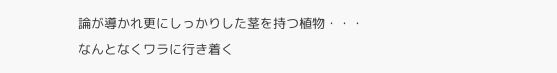論が導かれ更にしっかりした茎を持つ植物・・・
なんとなくワラに行き着く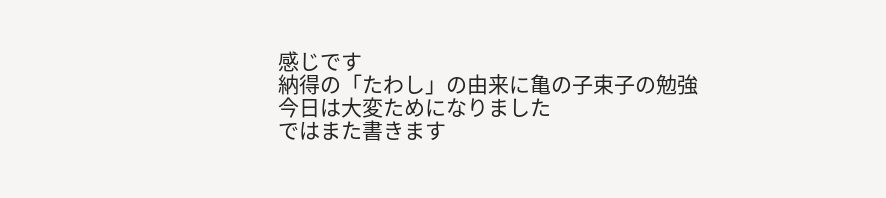感じです
納得の「たわし」の由来に亀の子束子の勉強
今日は大変ためになりました
ではまた書きます